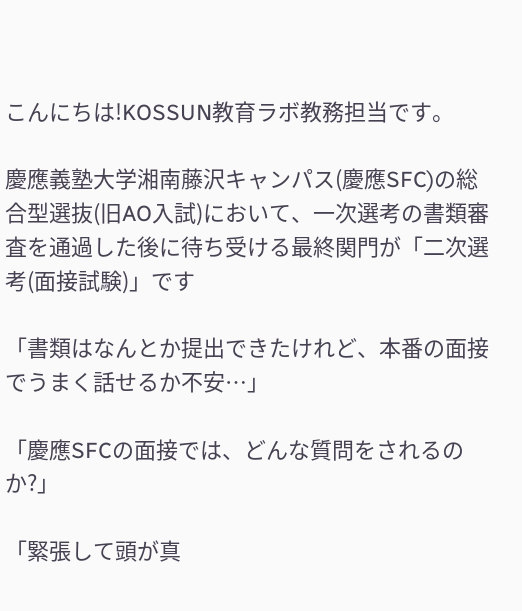こんにちは!KOSSUN教育ラボ教務担当です。

慶應義塾大学湘南藤沢キャンパス(慶應SFC)の総合型選抜(旧AO入試)において、一次選考の書類審査を通過した後に待ち受ける最終関門が「二次選考(面接試験)」です

「書類はなんとか提出できたけれど、本番の面接でうまく話せるか不安…」

「慶應SFCの面接では、どんな質問をされるのか?」

「緊張して頭が真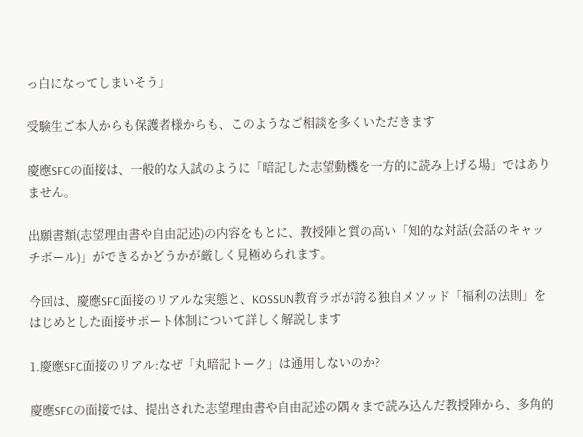っ白になってしまいそう」

受験生ご本人からも保護者様からも、このようなご相談を多くいただきます

慶應SFCの面接は、一般的な入試のように「暗記した志望動機を一方的に読み上げる場」ではありません。

出願書類(志望理由書や自由記述)の内容をもとに、教授陣と質の高い「知的な対話(会話のキャッチボール)」ができるかどうかが厳しく見極められます。

今回は、慶應SFC面接のリアルな実態と、KOSSUN教育ラボが誇る独自メソッド「福利の法則」をはじめとした面接サポート体制について詳しく解説します

1.慶應SFC面接のリアル:なぜ「丸暗記トーク」は通用しないのか?

慶應SFCの面接では、提出された志望理由書や自由記述の隅々まで読み込んだ教授陣から、多角的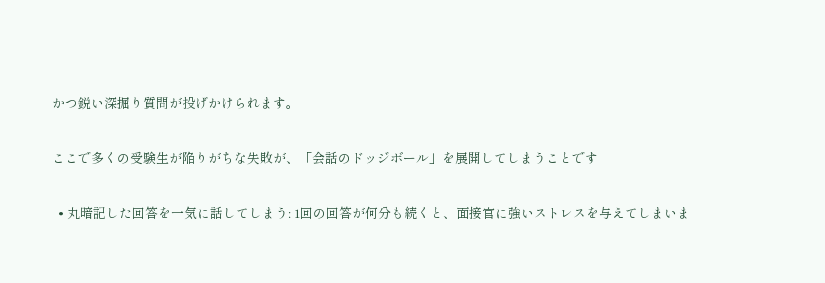かつ鋭い深掘り質問が投げかけられます。

ここで多くの受験生が陥りがちな失敗が、「会話のドッジボール」を展開してしまうことです

  • 丸暗記した回答を一気に話してしまう: 1回の回答が何分も続くと、面接官に強いストレスを与えてしまいま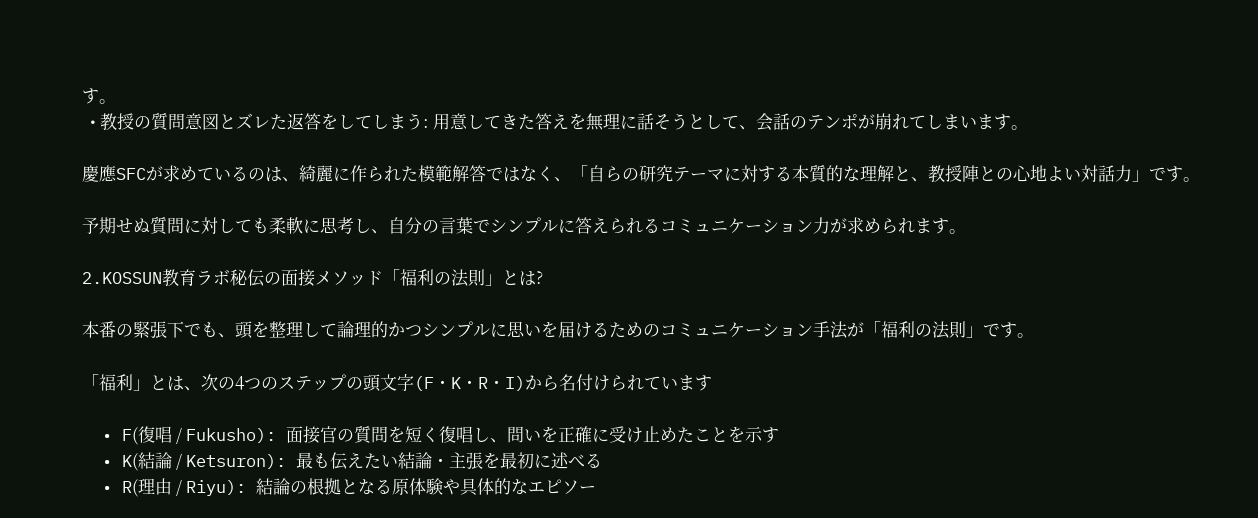す。
  • 教授の質問意図とズレた返答をしてしまう: 用意してきた答えを無理に話そうとして、会話のテンポが崩れてしまいます。

慶應SFCが求めているのは、綺麗に作られた模範解答ではなく、「自らの研究テーマに対する本質的な理解と、教授陣との心地よい対話力」です。

予期せぬ質問に対しても柔軟に思考し、自分の言葉でシンプルに答えられるコミュニケーション力が求められます。

2.KOSSUN教育ラボ秘伝の面接メソッド「福利の法則」とは?

本番の緊張下でも、頭を整理して論理的かつシンプルに思いを届けるためのコミュニケーション手法が「福利の法則」です。

「福利」とは、次の4つのステップの頭文字(F・K・R・I)から名付けられています

  • F(復唱 / Fukusho): 面接官の質問を短く復唱し、問いを正確に受け止めたことを示す
  • K(結論 / Ketsuron): 最も伝えたい結論・主張を最初に述べる
  • R(理由 / Riyu): 結論の根拠となる原体験や具体的なエピソー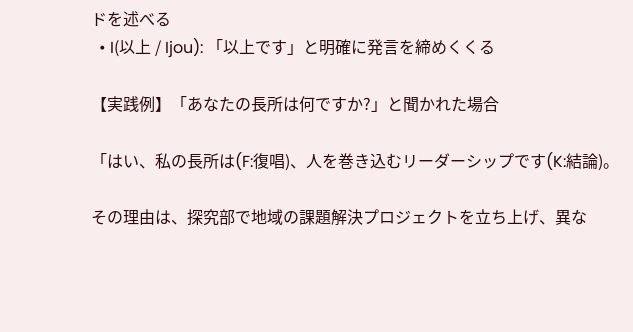ドを述べる
  • I(以上 / Ijou): 「以上です」と明確に発言を締めくくる

【実践例】「あなたの長所は何ですか?」と聞かれた場合

「はい、私の長所は(F:復唱)、人を巻き込むリーダーシップです(K:結論)。

その理由は、探究部で地域の課題解決プロジェクトを立ち上げ、異な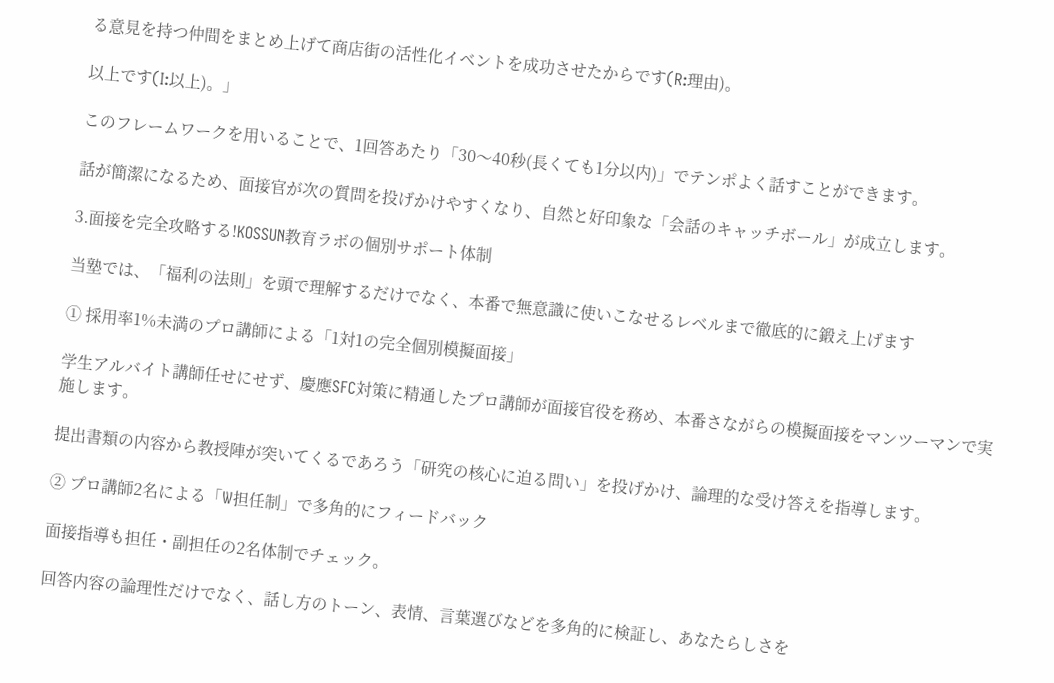る意見を持つ仲間をまとめ上げて商店街の活性化イベントを成功させたからです(R:理由)。

以上です(I:以上)。」

このフレームワークを用いることで、1回答あたり「30〜40秒(長くても1分以内)」でテンポよく話すことができます。

話が簡潔になるため、面接官が次の質問を投げかけやすくなり、自然と好印象な「会話のキャッチボール」が成立します。

3.面接を完全攻略する!KOSSUN教育ラボの個別サポート体制

当塾では、「福利の法則」を頭で理解するだけでなく、本番で無意識に使いこなせるレベルまで徹底的に鍛え上げます

① 採用率1%未満のプロ講師による「1対1の完全個別模擬面接」

学生アルバイト講師任せにせず、慶應SFC対策に精通したプロ講師が面接官役を務め、本番さながらの模擬面接をマンツーマンで実施します。

提出書類の内容から教授陣が突いてくるであろう「研究の核心に迫る問い」を投げかけ、論理的な受け答えを指導します。

② プロ講師2名による「W担任制」で多角的にフィードバック

面接指導も担任・副担任の2名体制でチェック。

回答内容の論理性だけでなく、話し方のトーン、表情、言葉選びなどを多角的に検証し、あなたらしさを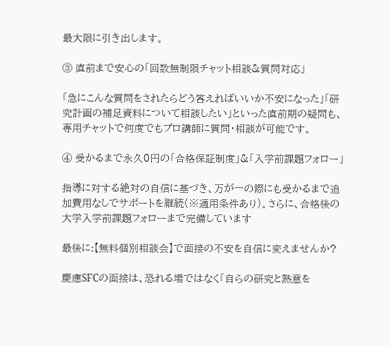最大限に引き出します。

③ 直前まで安心の「回数無制限チャット相談&質問対応」

「急にこんな質問をされたらどう答えればいいか不安になった」「研究計画の補足資料について相談したい」といった直前期の疑問も、専用チャットで何度でもプロ講師に質問・相談が可能です。

④ 受かるまで永久0円の「合格保証制度」&「入学前課題フォロー」

指導に対する絶対の自信に基づき、万が一の際にも受かるまで追加費用なしでサポートを継続(※適用条件あり)。さらに、合格後の大学入学前課題フォローまで完備しています

最後に:【無料個別相談会】で面接の不安を自信に変えませんか?

慶應SFCの面接は、恐れる場ではなく「自らの研究と熱意を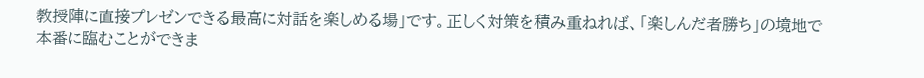教授陣に直接プレゼンできる最高に対話を楽しめる場」です。正しく対策を積み重ねれば、「楽しんだ者勝ち」の境地で本番に臨むことができま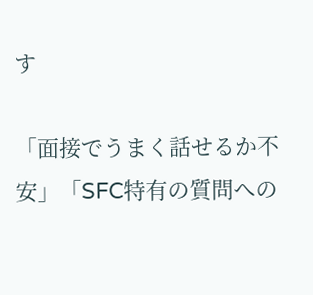す

「面接でうまく話せるか不安」「SFC特有の質問への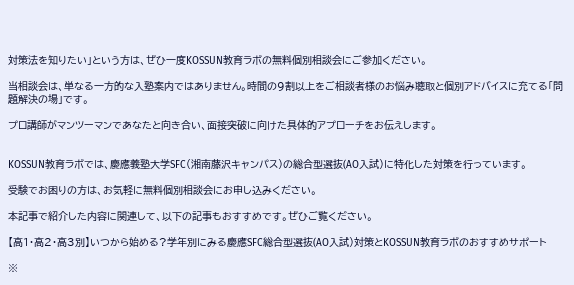対策法を知りたい」という方は、ぜひ一度KOSSUN教育ラボの無料個別相談会にご参加ください。

当相談会は、単なる一方的な入塾案内ではありません。時間の9割以上をご相談者様のお悩み聴取と個別アドバイスに充てる「問題解決の場」です。

プロ講師がマンツーマンであなたと向き合い、面接突破に向けた具体的アプローチをお伝えします。


KOSSUN教育ラボでは、慶應義塾大学SFC(湘南藤沢キャンパス)の総合型選抜(AO入試)に特化した対策を行っています。

受験でお困りの方は、お気軽に無料個別相談会にお申し込みください。

本記事で紹介した内容に関連して、以下の記事もおすすめです。ぜひご覧ください。

【高1・高2・高3別】いつから始める?学年別にみる慶應SFC総合型選抜(AO入試)対策とKOSSUN教育ラボのおすすめサポート

※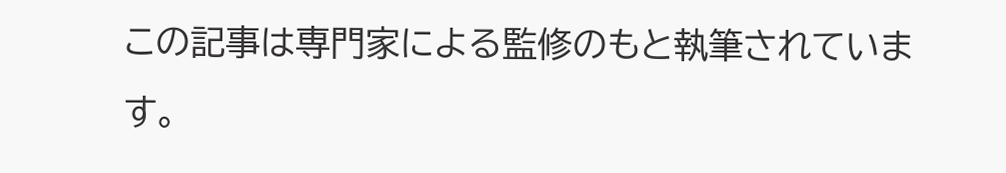この記事は専門家による監修のもと執筆されています。